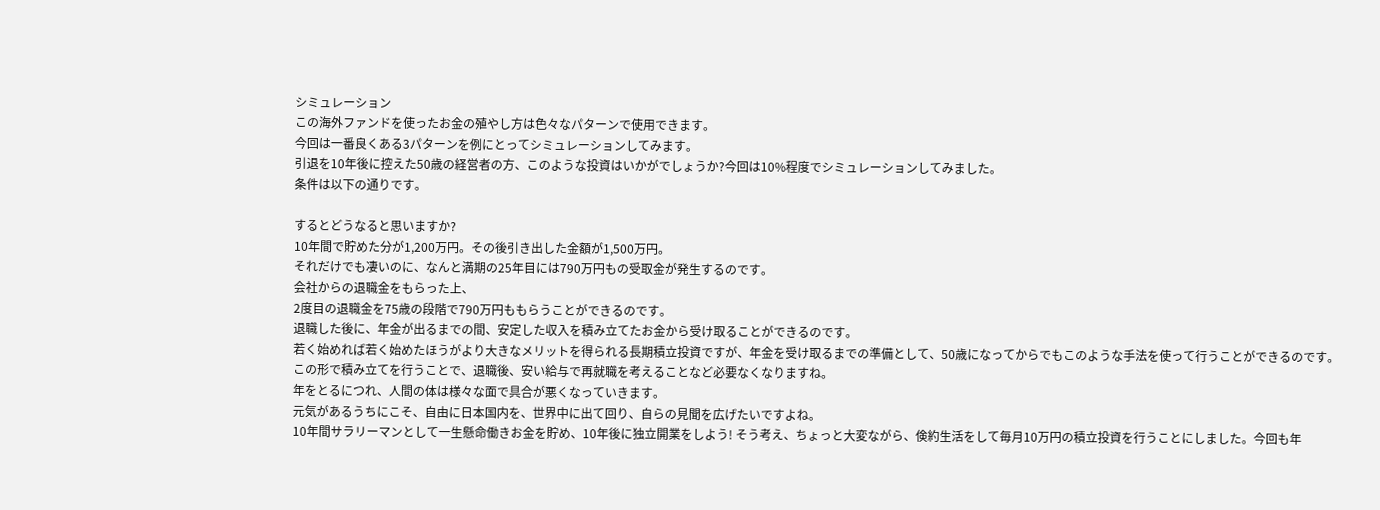シミュレーション
この海外ファンドを使ったお金の殖やし方は色々なパターンで使用できます。
今回は一番良くある3パターンを例にとってシミュレーションしてみます。
引退を10年後に控えた50歳の経営者の方、このような投資はいかがでしょうか?今回は10%程度でシミュレーションしてみました。
条件は以下の通りです。

するとどうなると思いますか?
10年間で貯めた分が1,200万円。その後引き出した金額が1,500万円。
それだけでも凄いのに、なんと満期の25年目には790万円もの受取金が発生するのです。
会社からの退職金をもらった上、
2度目の退職金を75歳の段階で790万円ももらうことができるのです。
退職した後に、年金が出るまでの間、安定した収入を積み立てたお金から受け取ることができるのです。
若く始めれば若く始めたほうがより大きなメリットを得られる長期積立投資ですが、年金を受け取るまでの準備として、50歳になってからでもこのような手法を使って行うことができるのです。
この形で積み立てを行うことで、退職後、安い給与で再就職を考えることなど必要なくなりますね。
年をとるにつれ、人間の体は様々な面で具合が悪くなっていきます。
元気があるうちにこそ、自由に日本国内を、世界中に出て回り、自らの見聞を広げたいですよね。
10年間サラリーマンとして一生懸命働きお金を貯め、10年後に独立開業をしよう! そう考え、ちょっと大変ながら、倹約生活をして毎月10万円の積立投資を行うことにしました。今回も年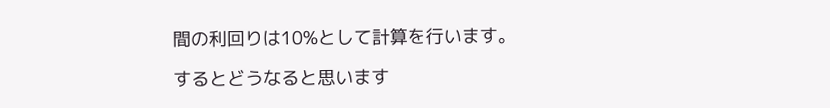間の利回りは10%として計算を行います。

するとどうなると思います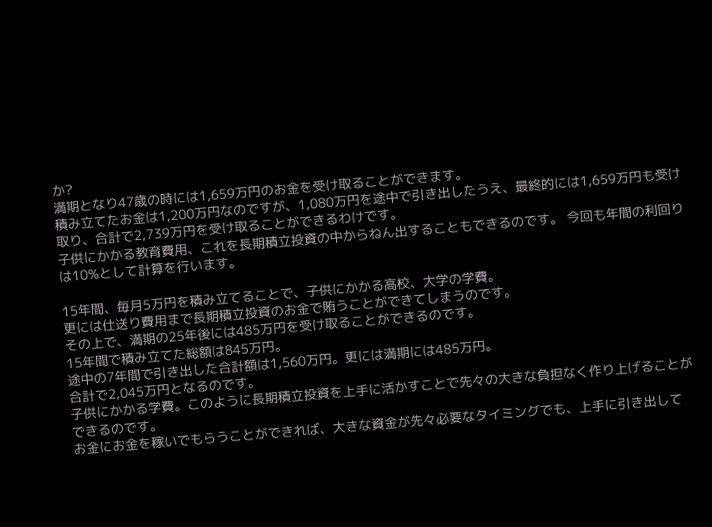か?
満期となり47歳の時には1,659万円のお金を受け取ることができます。
積み立てたお金は1,200万円なのですが、1,080万円を途中で引き出したうえ、最終的には1,659万円も受け取り、合計で2,739万円を受け取ることができるわけです。
子供にかかる教育費用、これを長期積立投資の中からねん出することもできるのです。 今回も年間の利回りは10%として計算を行います。

15年間、毎月5万円を積み立てることで、子供にかかる高校、大学の学費。
更には仕送り費用まで長期積立投資のお金で賄うことができてしまうのです。
その上で、満期の25年後には485万円を受け取ることができるのです。
15年間で積み立てた総額は845万円。
途中の7年間で引き出した合計額は1,560万円。更には満期には485万円。
合計で2,045万円となるのです。
子供にかかる学費。このように長期積立投資を上手に活かすことで先々の大きな負担なく作り上げることができるのです。
お金にお金を稼いでもらうことができれば、大きな資金が先々必要なタイミングでも、上手に引き出して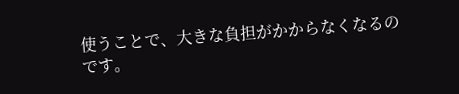使うことで、大きな負担がかからなくなるのです。